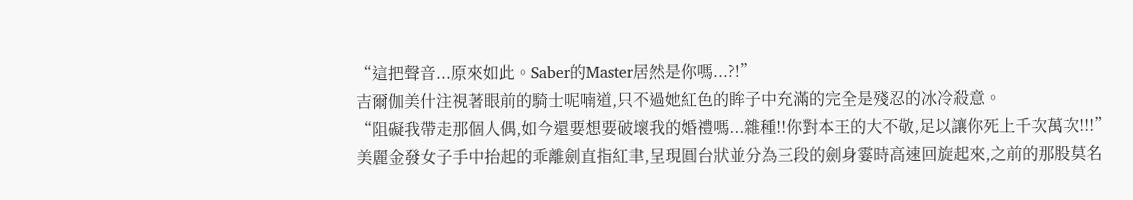“這把聲音...原來如此。Saber的Master居然是你嗎...?!”
吉爾伽美什注視著眼前的騎士呢喃道,只不過她紅色的眸子中充滿的完全是殘忍的冰冷殺意。
“阻礙我帶走那個人偶,如今還要想要破壞我的婚禮嗎...雜種!!你對本王的大不敬,足以讓你死上千次萬次!!!”
美麗金發女子手中抬起的乖離劍直指紅聿,呈現圓台狀並分為三段的劍身霎時高速回旋起來,之前的那股莫名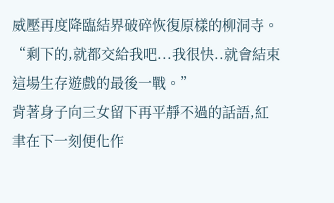威壓再度降臨結界破碎恢復原樣的柳洞寺。
“剩下的,就都交給我吧...我很快..就會結束這場生存遊戲的最後一戰。”
背著身子向三女留下再平靜不過的話語,紅聿在下一刻便化作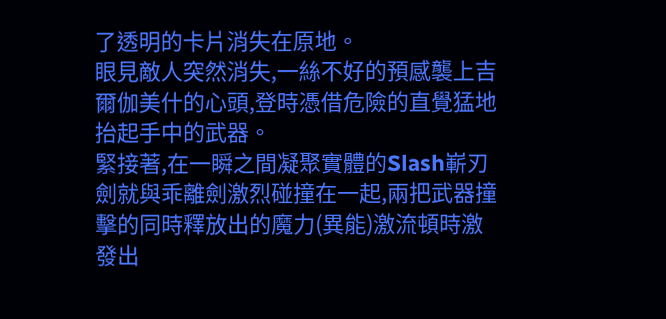了透明的卡片消失在原地。
眼見敵人突然消失,一絲不好的預感襲上吉爾伽美什的心頭,登時憑借危險的直覺猛地抬起手中的武器。
緊接著,在一瞬之間凝聚實體的Slash嶄刃劍就與乖離劍激烈碰撞在一起,兩把武器撞擊的同時釋放出的魔力(異能)激流頓時激發出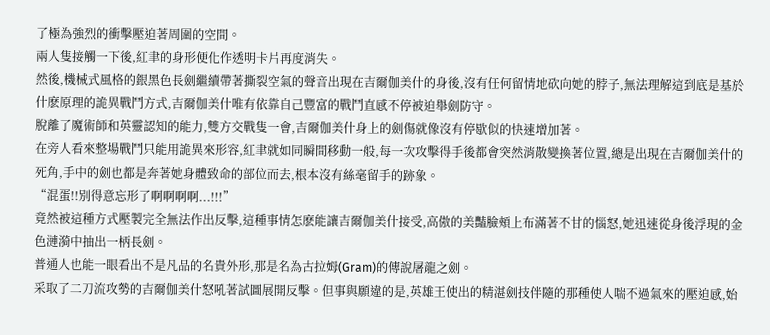了極為強烈的衝擊壓迫著周圍的空間。
兩人隻接觸一下後,紅聿的身形便化作透明卡片再度消失。
然後,機械式風格的銀黑色長劍繼續帶著撕裂空氣的聲音出現在吉爾伽美什的身後,沒有任何留情地砍向她的脖子,無法理解這到底是基於什麽原理的詭異戰鬥方式,吉爾伽美什唯有依靠自己豐富的戰鬥直感不停被迫舉劍防守。
脫離了魔術師和英靈認知的能力,雙方交戰隻一會,吉爾伽美什身上的劍傷就像沒有停歇似的快速增加著。
在旁人看來整場戰鬥只能用詭異來形容,紅聿就如同瞬間移動一般,每一次攻擊得手後都會突然消散變換著位置,總是出現在吉爾伽美什的死角,手中的劍也都是奔著她身體致命的部位而去,根本沒有絲毫留手的跡象。
“混蛋!!別得意忘形了啊啊啊啊...!!!”
竟然被這種方式壓製完全無法作出反擊,這種事情怎麽能讓吉爾伽美什接受,高傲的美豔臉頰上布滿著不甘的惱怒,她迅速從身後浮現的金色漣漪中抽出一柄長劍。
普通人也能一眼看出不是凡品的名貴外形,那是名為古拉姆(Gram)的傳說屠龍之劍。
采取了二刀流攻勢的吉爾伽美什怒吼著試圖展開反擊。但事與願違的是,英雄王使出的精湛劍技伴隨的那種使人喘不過氣來的壓迫感,始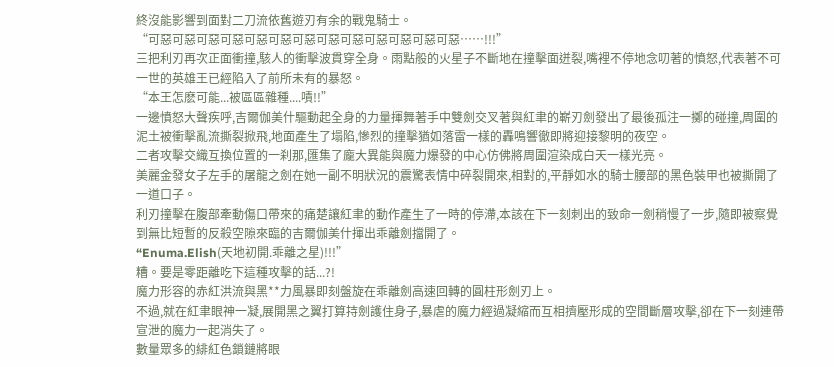終沒能影響到面對二刀流依舊遊刃有余的戰鬼騎士。
“可惡可惡可惡可惡可惡可惡可惡可惡可惡可惡可惡可惡可惡……!!!”
三把利刃再次正面衝撞,駭人的衝擊波貫穿全身。雨點般的火星子不斷地在撞擊面迸裂,嘴裡不停地念叨著的憤怒,代表著不可一世的英雄王已經陷入了前所未有的暴怒。
“本王怎麽可能...被區區雜種....嘖!!”
一邊憤怒大聲疾呼,吉爾伽美什驅動起全身的力量揮舞著手中雙劍交叉著與紅聿的嶄刃劍發出了最後孤注一擲的碰撞,周圍的泥土被衝擊亂流撕裂掀飛,地面產生了塌陷,慘烈的撞擊猶如落雷一樣的轟鳴響徹即將迎接黎明的夜空。
二者攻擊交織互換位置的一刹那,匯集了龐大異能與魔力爆發的中心仿佛將周圍渲染成白天一樣光亮。
美麗金發女子左手的屠龍之劍在她一副不明狀況的震驚表情中碎裂開來,相對的,平靜如水的騎士腰部的黑色裝甲也被撕開了一道口子。
利刃撞擊在腹部牽動傷口帶來的痛楚讓紅聿的動作產生了一時的停滯,本該在下一刻刺出的致命一劍稍慢了一步,隨即被察覺到無比短暫的反殺空隙來臨的吉爾伽美什揮出乖離劍擋開了。
“Enuma.Elish(天地初開.乖離之星)!!!”
糟。要是零距離吃下這種攻擊的話...?!
魔力形容的赤紅洪流與黑**力風暴即刻盤旋在乖離劍高速回轉的圓柱形劍刃上。
不過,就在紅聿眼神一凝,展開黑之翼打算持劍護住身子,暴虐的魔力經過凝縮而互相擠壓形成的空間斷層攻擊,卻在下一刻連帶宣泄的魔力一起消失了。
數量眾多的緋紅色鎖鏈將眼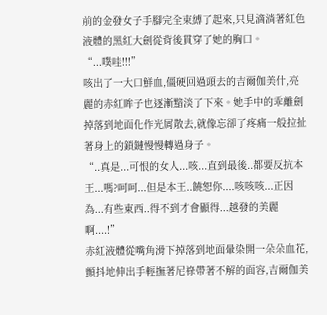前的金發女子手腳完全束縛了起來,只見滴淌著紅色液體的黑紅大劍從背後貫穿了她的胸口。
“...噗哇!!!”
咳出了一大口鮮血,僵硬回過頭去的吉爾伽美什,亮麗的赤紅眸子也逐漸黯淡了下來。她手中的乖離劍掉落到地面化作光屑散去,就像忘卻了疼痛一般拉扯著身上的鎖鏈慢慢轉過身子。
“..真是...可恨的女人...咳...直到最後..都要反抗本王...嗎?呵呵...但是本王..饒恕你....咳咳咳...正因為...有些東西..得不到才會顯得...越發的美麗啊....!”
赤紅液體從嘴角滑下掉落到地面暈染開一朵朵血花,顫抖地伸出手輕撫著尼祿帶著不解的面容,吉爾伽美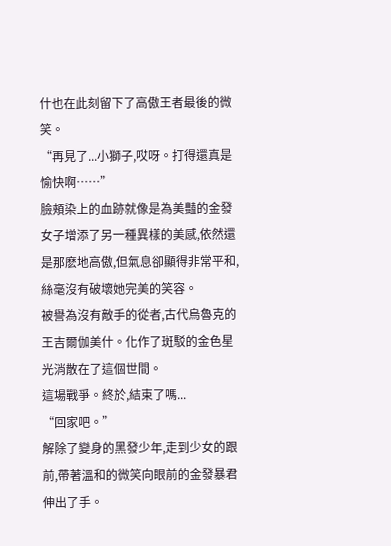什也在此刻留下了高傲王者最後的微笑。
“再見了...小獅子,哎呀。打得還真是愉快啊……”
臉頰染上的血跡就像是為美豔的金發女子增添了另一種異樣的美感,依然還是那麽地高傲,但氣息卻顯得非常平和,絲毫沒有破壞她完美的笑容。
被譽為沒有敵手的從者,古代烏魯克的王吉爾伽美什。化作了斑駁的金色星光消散在了這個世間。
這場戰爭。終於,結束了嗎...
“回家吧。”
解除了變身的黑發少年,走到少女的跟前,帶著溫和的微笑向眼前的金發暴君伸出了手。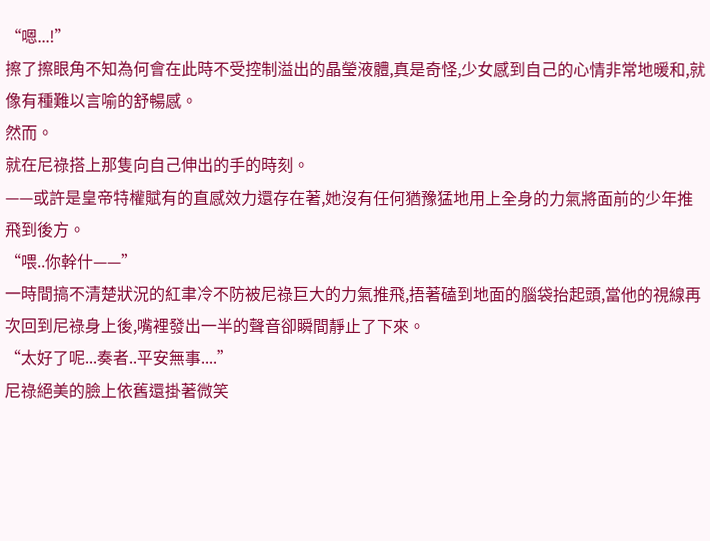“嗯...!”
擦了擦眼角不知為何會在此時不受控制溢出的晶瑩液體,真是奇怪,少女感到自己的心情非常地暖和,就像有種難以言喻的舒暢感。
然而。
就在尼祿搭上那隻向自己伸出的手的時刻。
——或許是皇帝特權賦有的直感效力還存在著,她沒有任何猶豫猛地用上全身的力氣將面前的少年推飛到後方。
“喂..你幹什——”
一時間搞不清楚狀況的紅聿冷不防被尼祿巨大的力氣推飛,捂著磕到地面的腦袋抬起頭,當他的視線再次回到尼祿身上後,嘴裡發出一半的聲音卻瞬間靜止了下來。
“太好了呢...奏者..平安無事....”
尼祿絕美的臉上依舊還掛著微笑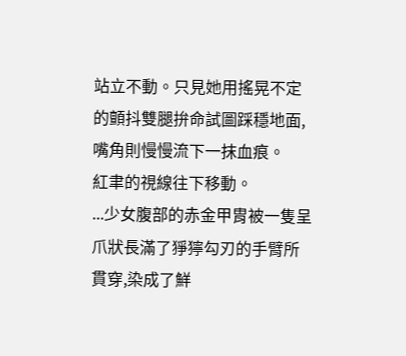站立不動。只見她用搖晃不定的顫抖雙腿拚命試圖踩穩地面,嘴角則慢慢流下一抹血痕。
紅聿的視線往下移動。
...少女腹部的赤金甲胄被一隻呈爪狀長滿了猙獰勾刃的手臂所貫穿,染成了鮮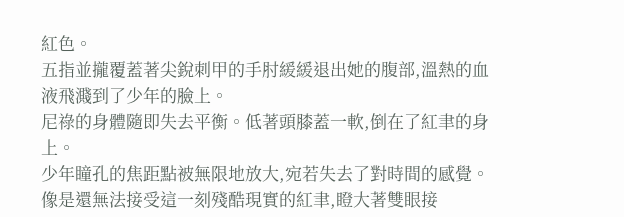紅色。
五指並攏覆蓋著尖銳刺甲的手肘緩緩退出她的腹部,溫熱的血液飛濺到了少年的臉上。
尼祿的身體隨即失去平衡。低著頭膝蓋一軟,倒在了紅聿的身上。
少年瞳孔的焦距點被無限地放大,宛若失去了對時間的感覺。像是還無法接受這一刻殘酷現實的紅聿,瞪大著雙眼接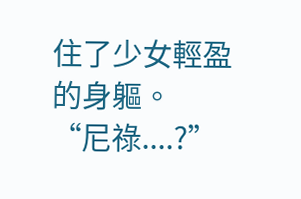住了少女輕盈的身軀。
“尼祿....?”